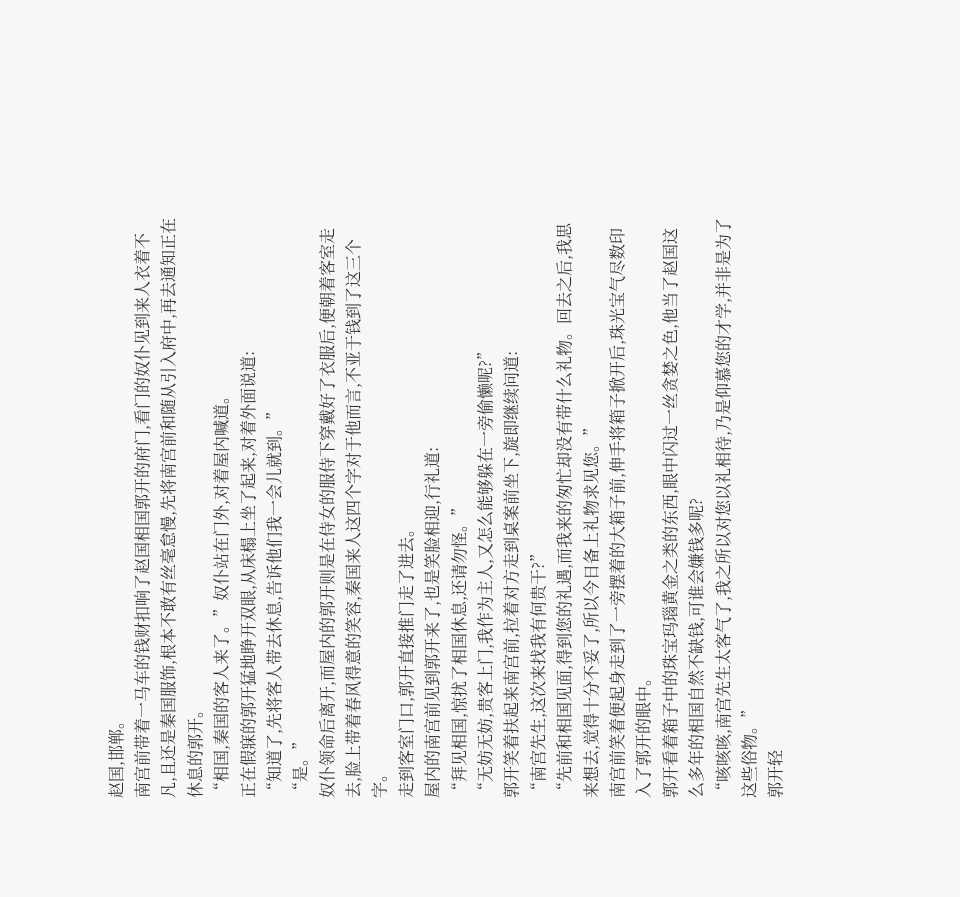赵国,邯郸。
南宫前带着一马车的钱财扣响了赵国相国郭开的府门,看门的奴仆见到来人衣着不凡,且还是秦国服饰,根本不敢有丝毫怠慢,先将南宫前和随从引入府中,再去通知正在休息的郭开。
“相国,秦国的客人来了。”奴仆站在门外,对着屋内喊道。
正在假寐的郭开猛地睁开双眼,从床榻上坐了起来,对着外面说道:
“知道了,先将客人带去休息,告诉他们我一会儿就到。”
“是。”
奴仆领命后离开,而屋内的郭开则是在侍女的服侍下穿戴好了衣服后,便朝着客室走去,脸上带着春风得意的笑容,秦国来人这四个字对于他而言,不亚于钱到了这三个字。
走到客室门口,郭开直接推门走了进去。
屋内的南宫前见到郭开来了,也是笑脸相迎,行礼道:
“拜见相国,惊扰了相国休息,还请勿怪。”
“无妨无妨,贵客上门,我作为主人,又怎么能够躲在一旁偷懒呢?”
郭开笑着扶起来南宫前,拉着对方走到桌案前坐下,旋即继续问道:
“南宫先生,这次来找我有何贵干?”
“先前和相国见面,得到您的礼遇,而我来的匆忙却没有带什么礼物。回去之后,我思来想去,觉得十分不妥了,所以今日备上礼物求见您。”
南宫前笑着便起身走到了一旁摆着的大箱子前,伸手将箱子掀开后,珠光宝气尽数印入了郭开的眼中。
郭开看着箱子中的珠宝玛瑙黄金之类的东西,眼中闪过一丝贪婪之色,他当了赵国这么多年的相国自然不缺钱,可谁会嫌钱多呢?
“咳咳咳,南宫先生太客气了,我之所以对您以礼相待,乃是仰慕您的才学,并非是为了这些俗物。”
郭开轻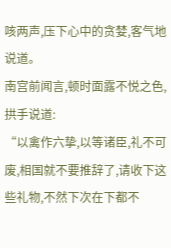咳两声,压下心中的贪婪,客气地说道。
南宫前闻言,顿时面露不悦之色,拱手说道:
“以禽作六挚,以等诸臣,礼不可废,相国就不要推辞了,请收下这些礼物,不然下次在下都不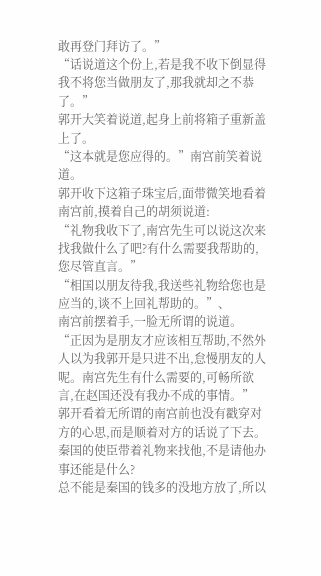敢再登门拜访了。”
“话说道这个份上,若是我不收下倒显得我不将您当做朋友了,那我就却之不恭了。”
郭开大笑着说道,起身上前将箱子重新盖上了。
“这本就是您应得的。”南宫前笑着说道。
郭开收下这箱子珠宝后,面带微笑地看着南宫前,摸着自己的胡须说道:
“礼物我收下了,南宫先生可以说这次来找我做什么了吧?有什么需要我帮助的,您尽管直言。”
“相国以朋友待我,我送些礼物给您也是应当的,谈不上回礼帮助的。”、
南宫前摆着手,一脸无所谓的说道。
“正因为是朋友才应该相互帮助,不然外人以为我郭开是只进不出,怠慢朋友的人呢。南宫先生有什么需要的,可畅所欲言,在赵国还没有我办不成的事情。”
郭开看着无所谓的南宫前也没有戳穿对方的心思,而是顺着对方的话说了下去。秦国的使臣带着礼物来找他,不是请他办事还能是什么?
总不能是秦国的钱多的没地方放了,所以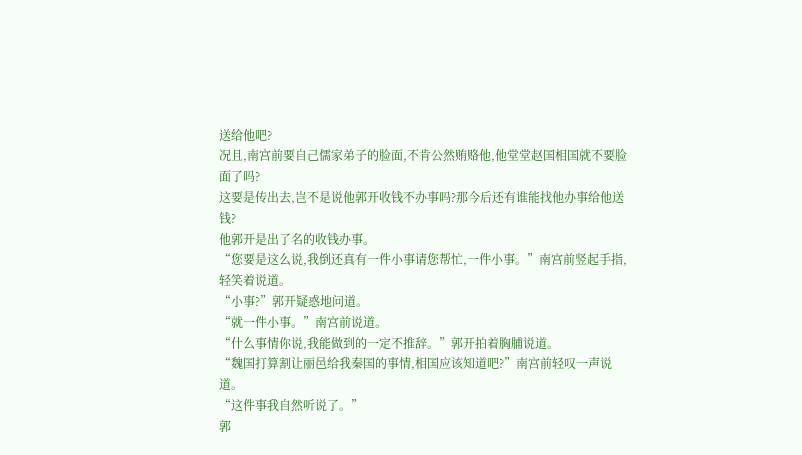送给他吧?
况且,南宫前要自己儒家弟子的脸面,不肯公然贿赂他,他堂堂赵国相国就不要脸面了吗?
这要是传出去,岂不是说他郭开收钱不办事吗?那今后还有谁能找他办事给他送钱?
他郭开是出了名的收钱办事。
“您要是这么说,我倒还真有一件小事请您帮忙,一件小事。”南宫前竖起手指,轻笑着说道。
“小事?”郭开疑惑地问道。
“就一件小事。”南宫前说道。
“什么事情你说,我能做到的一定不推辞。”郭开拍着胸脯说道。
“魏国打算割让丽邑给我秦国的事情,相国应该知道吧?”南宫前轻叹一声说道。
“这件事我自然听说了。”
郭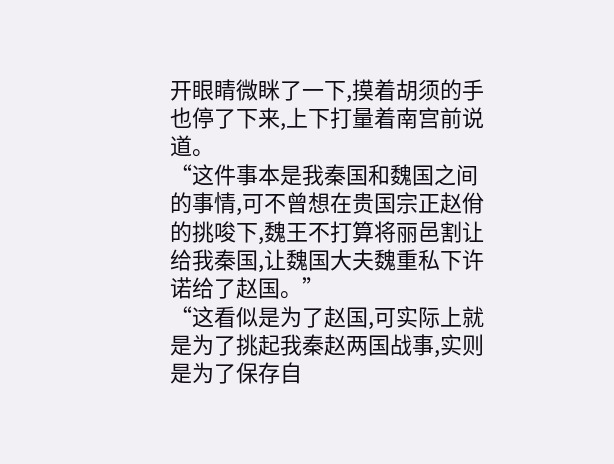开眼睛微眯了一下,摸着胡须的手也停了下来,上下打量着南宫前说道。
“这件事本是我秦国和魏国之间的事情,可不曾想在贵国宗正赵佾的挑唆下,魏王不打算将丽邑割让给我秦国,让魏国大夫魏重私下许诺给了赵国。”
“这看似是为了赵国,可实际上就是为了挑起我秦赵两国战事,实则是为了保存自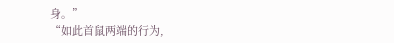身。”
“如此首鼠两端的行为,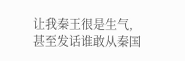让我秦王很是生气,甚至发话谁敢从秦国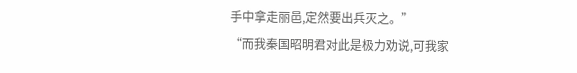手中拿走丽邑,定然要出兵灭之。”
“而我秦国昭明君对此是极力劝说,可我家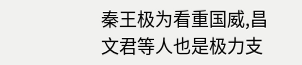秦王极为看重国威,昌文君等人也是极力支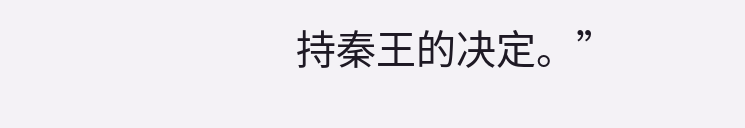持秦王的决定。”